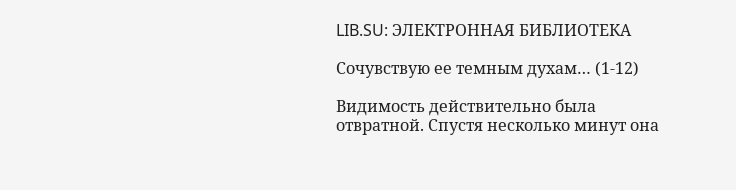LIB.SU: ЭЛЕКТРОННАЯ БИБЛИОТЕКА

Сочувствую ее темным духам… (1-12)

Видимость действительно была отвратной. Спустя несколько минут она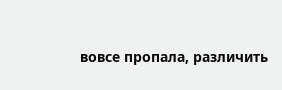вовсе пропала, различить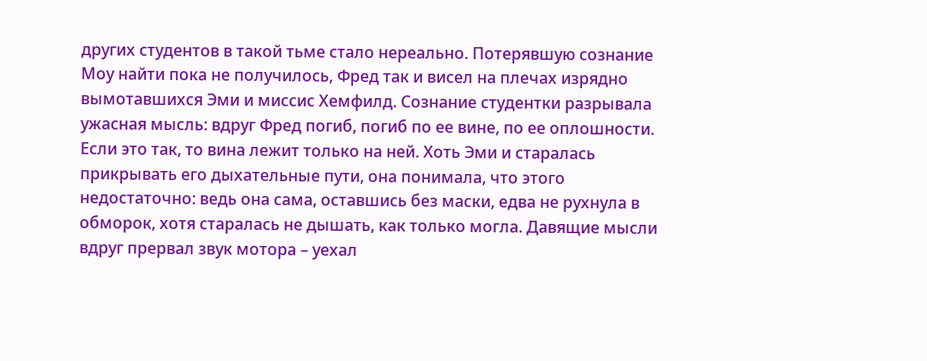других студентов в такой тьме стало нереально. Потерявшую сознание Моу найти пока не получилось, Фред так и висел на плечах изрядно вымотавшихся Эми и миссис Хемфилд. Сознание студентки разрывала ужасная мысль: вдруг Фред погиб, погиб по ее вине, по ее оплошности. Если это так, то вина лежит только на ней. Хоть Эми и старалась прикрывать его дыхательные пути, она понимала, что этого недостаточно: ведь она сама, оставшись без маски, едва не рухнула в обморок, хотя старалась не дышать, как только могла. Давящие мысли вдруг прервал звук мотора – уехал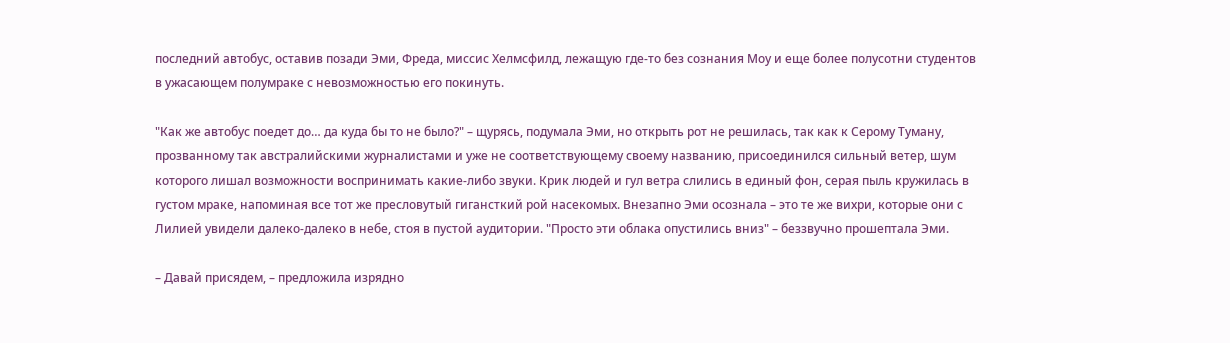последний автобус, оставив позади Эми, Фреда, миссис Хелмсфилд, лежащую где‑то без сознания Моу и еще более полусотни студентов в ужасающем полумраке с невозможностью его покинуть.

"Как же автобус поедет до… да куда бы то не было?" – щурясь, подумала Эми, но открыть рот не решилась, так как к Серому Туману, прозванному так австралийскими журналистами и уже не соответствующему своему названию, присоединился сильный ветер, шум которого лишал возможности воспринимать какие‑либо звуки. Крик людей и гул ветра слились в единый фон, серая пыль кружилась в густом мраке, напоминая все тот же пресловутый гигансткий рой насекомых. Внезапно Эми осознала – это те же вихри, которые они с Лилией увидели далеко‑далеко в небе, стоя в пустой аудитории. "Просто эти облака опустились вниз" – беззвучно прошептала Эми.

– Давай присядем, – предложила изрядно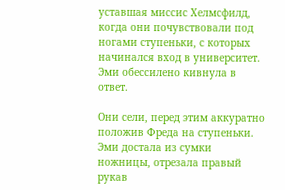уставшая миссис Хелмсфилд, когда они почувствовали под ногами ступеньки, с которых начинался вход в университет. Эми обессилено кивнула в ответ.

Они сели, перед этим аккуратно положив Фреда на ступеньки. Эми достала из сумки ножницы, отрезала правый рукав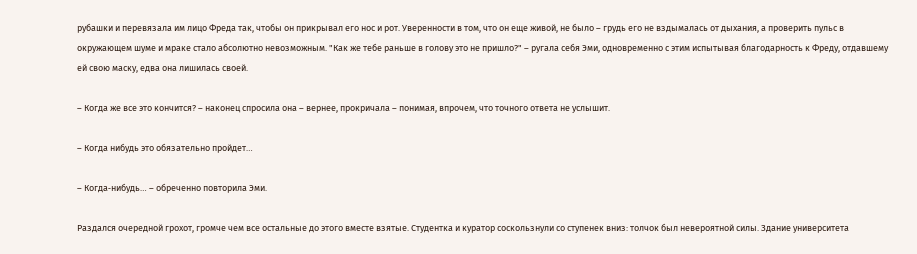рубашки и перевязала им лицо Фреда так, чтобы он прикрывал его нос и рот. Уверенности в том, что он еще живой, не было – грудь его не вздымалась от дыхания, а проверить пульс в окружающем шуме и мраке стало абсолютно невозможным. "Как же тебе раньше в голову это не пришло?" – ругала себя Эми, одновременно с этим испытывая благодарность к Фреду, отдавшему ей свою маску, едва она лишилась своей.

– Когда же все это кончится? – наконец спросила она – вернее, прокричала – понимая, впрочем, что точного ответа не услышит.

– Когда нибудь это обязательно пройдет…

– Когда‑нибудь… – обреченно повторила Эми.

Раздался очередной грохот, громче чем все остальные до этого вместе взятые. Студентка и куратор соскользнули со ступенек вниз: толчок был невероятной силы. Здание университета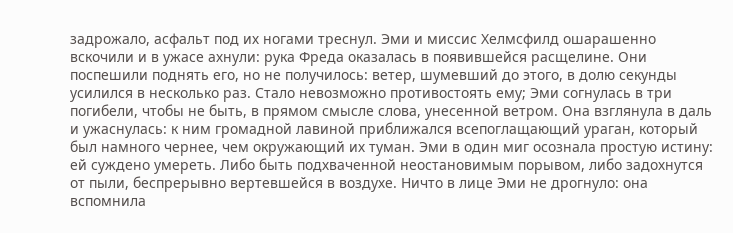задрожало, асфальт под их ногами треснул. Эми и миссис Хелмсфилд ошарашенно вскочили и в ужасе ахнули: рука Фреда оказалась в появившейся расщелине. Они поспешили поднять его, но не получилось: ветер, шумевший до этого, в долю секунды усилился в несколько раз. Стало невозможно противостоять ему; Эми согнулась в три погибели, чтобы не быть, в прямом смысле слова, унесенной ветром. Она взглянула в даль и ужаснулась: к ним громадной лавиной приближался всепоглащающий ураган, который был намного чернее, чем окружающий их туман. Эми в один миг осознала простую истину: ей суждено умереть. Либо быть подхваченной неостановимым порывом, либо задохнутся от пыли, беспрерывно вертевшейся в воздухе. Ничто в лице Эми не дрогнуло: она вспомнила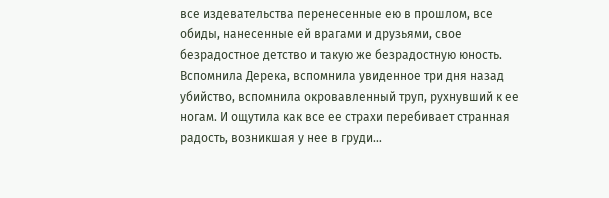все издевательства перенесенные ею в прошлом, все обиды, нанесенные ей врагами и друзьями, свое безрадостное детство и такую же безрадостную юность. Вспомнила Дерека, вспомнила увиденное три дня назад убийство, вспомнила окровавленный труп, рухнувший к ее ногам. И ощутила как все ее страхи перебивает странная радость, возникшая у нее в груди…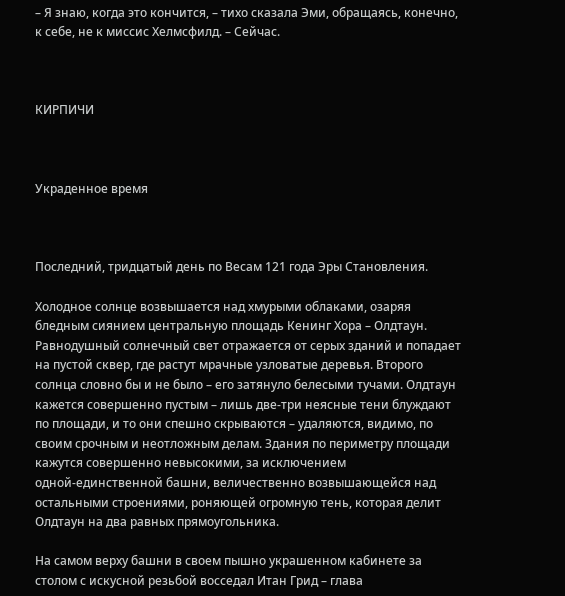– Я знаю, когда это кончится, – тихо сказала Эми, обращаясь, конечно, к себе, не к миссис Хелмсфилд. – Сейчас.



КИРПИЧИ



Украденное время



Последний, тридцатый день по Весам 121 года Эры Становления.

Холодное солнце возвышается над хмурыми облаками, озаряя бледным сиянием центральную площадь Кенинг Хора – Олдтаун. Равнодушный солнечный свет отражается от серых зданий и попадает на пустой сквер, где растут мрачные узловатые деревья. Второго солнца словно бы и не было – его затянуло белесыми тучами. Олдтаун кажется совершенно пустым – лишь две‑три неясные тени блуждают по площади, и то они спешно скрываются – удаляются, видимо, по своим срочным и неотложным делам. Здания по периметру площади кажутся совершенно невысокими, за исключением одной‑единственной башни, величественно возвышающейся над остальными строениями, роняющей огромную тень, которая делит Олдтаун на два равных прямоугольника.

На самом верху башни в своем пышно украшенном кабинете за столом с искусной резьбой восседал Итан Грид – глава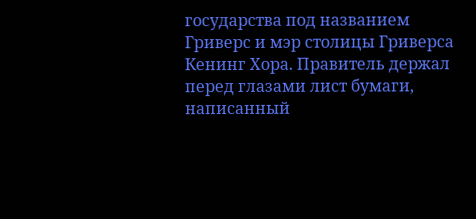государства под названием Гриверс и мэр столицы Гриверса Кенинг Хора. Правитель держал перед глазами лист бумаги, написанный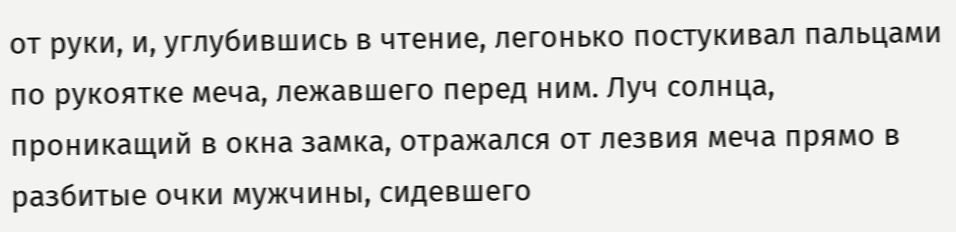от руки, и, углубившись в чтение, легонько постукивал пальцами по рукоятке меча, лежавшего перед ним. Луч солнца, проникащий в окна замка, отражался от лезвия меча прямо в разбитые очки мужчины, сидевшего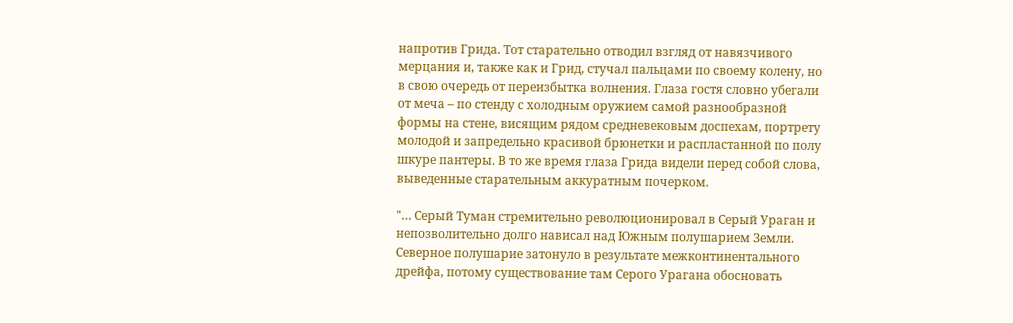напротив Грида. Тот старательно отводил взгляд от навязчивого мерцания и, также как и Грид, стучал пальцами по своему колену, но в свою очередь от переизбытка волнения. Глаза гостя словно убегали от меча – по стенду с холодным оружием самой разнообразной формы на стене, висящим рядом средневековым доспехам, портрету молодой и запредельно красивой брюнетки и распластанной по полу шкуре пантеры. В то же время глаза Грида видели перед собой слова, выведенные старательным аккуратным почерком.

"… Серый Туман стремительно революционировал в Серый Ураган и непозволительно долго нависал над Южным полушарием Земли. Северное полушарие затонуло в результате межконтинентального дрейфа, потому существование там Серого Урагана обосновать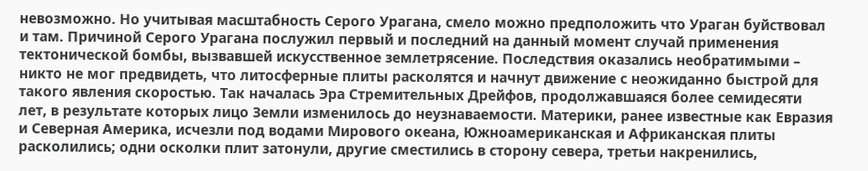невозможно. Но учитывая масштабность Серого Урагана, смело можно предположить что Ураган буйствовал и там. Причиной Серого Урагана послужил первый и последний на данный момент случай применения тектонической бомбы, вызвавшей искусственное землетрясение. Последствия оказались необратимыми – никто не мог предвидеть, что литосферные плиты расколятся и начнут движение с неожиданно быстрой для такого явления скоростью. Так началась Эра Стремительных Дрейфов, продолжавшаяся более семидесяти лет, в результате которых лицо Земли изменилось до неузнаваемости. Материки, ранее известные как Евразия и Северная Америка, исчезли под водами Мирового океана, Южноамериканская и Африканская плиты расколились; одни осколки плит затонули, другие сместились в сторону севера, третьи накренились,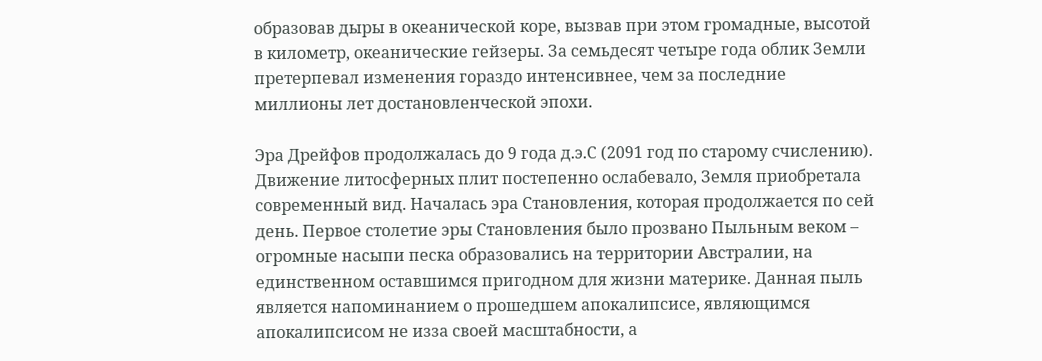образовав дыры в океанической коре, вызвав при этом громадные, высотой в километр, океанические гейзеры. За семьдесят четыре года облик Земли претерпевал изменения гораздо интенсивнее, чем за последние миллионы лет достановленческой эпохи.

Эра Дрейфов продолжалась до 9 года д.э.С (2091 год по старому счислению). Движение литосферных плит постепенно ослабевало, Земля приобретала современный вид. Началась эра Становления, которая продолжается по сей день. Первое столетие эры Становления было прозвано Пыльным веком – огромные насыпи песка образовались на территории Австралии, на единственном оставшимся пригодном для жизни материке. Данная пыль является напоминанием о прошедшем апокалипсисе, являющимся апокалипсисом не изза своей масштабности, а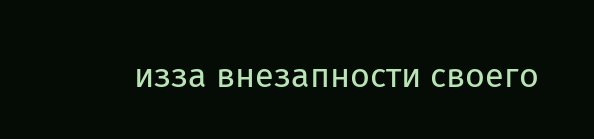изза внезапности своего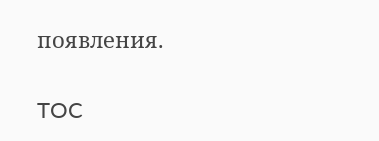появления.

TOC